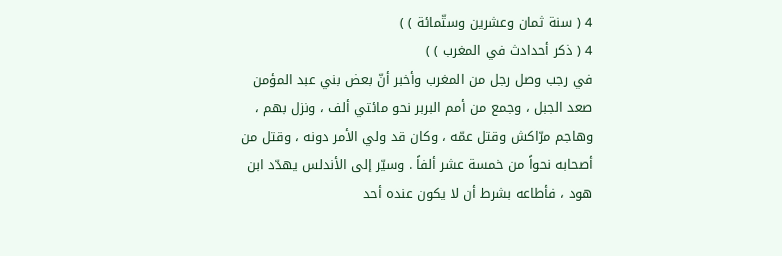4 ( سنة ثمان وعشرين وستّمائة ) )
4 ( ذكر أحدادث في المغرب ) )
في رجب وصل رجل من المغرب وأخبر أنّ بعض بني عبد المؤمن صعد الجبل ، وجمع من أمم البربر نحو مائتي ألف ، ونزل بهم ، وهاجم مرّاكش وقتل عمّه ، وكان قد ولي الأمر دونه ، وقتل من أصحابه نحواً من خمسة عشر ألفاً . وسيّر إلى الأندلس يهدّد ابن هود ، فأطاعه بشرط أن لا يكون عنده أحد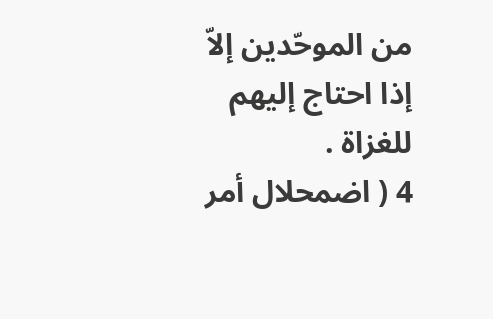من الموحّدين إلاّ إذا احتاج إليهم للغزاة .
4 ( اضمحلال أمر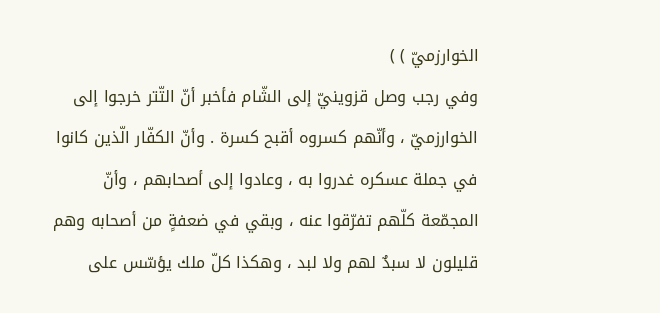الخوارزميّ ) )
وفي رجب وصل قزوينيّ إلى الشّام فأخبر أنّ التّتر خرجوا إلى الخوارزميّ ، وأنّهم كسروه أقبح كسرة . وأنّ الكفّار الّذين كانوا في جملة عسكره غدروا به ، وعادوا إلى أصحابهم ، وأنّ المجمّعة كلّهم تفرّقوا عنه ، وبقي في ضعفةٍ من أصحابه وهم قليلون لا سبدٌ لهم ولا لبد ، وهكذا كلّ ملك يؤسّس على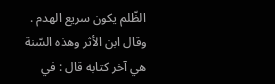الظّلم يكون سريع الهدم .
وقال ابن الأثر وهذه السّنة هي آخر كتابه قال : في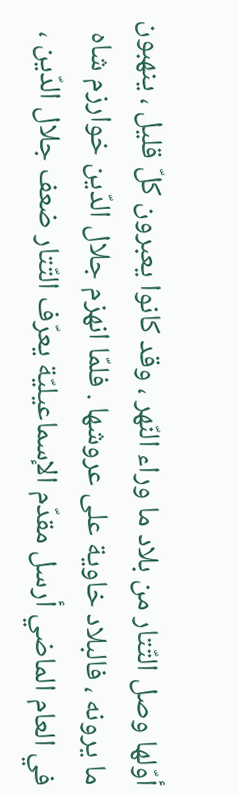أوّلها وصل التّتار من بلاد ما وراء النّهر ، وقد كانوا يعبرون كلّ قليل ، ينهبون ما يرونه ، فالبلاد خاوية على عروشها . فلمّا انهزم جلال الدّين خوارزم شاه في العام الماضي أرسل مقدّم الإسماعيليّة يعرّف التّتار ضعف جلال الدّين ،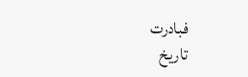فبادرت
تاريخ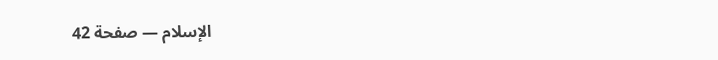الإسلام — صفحة 42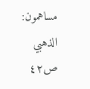مساهمون: الذهبي
ص٤٢